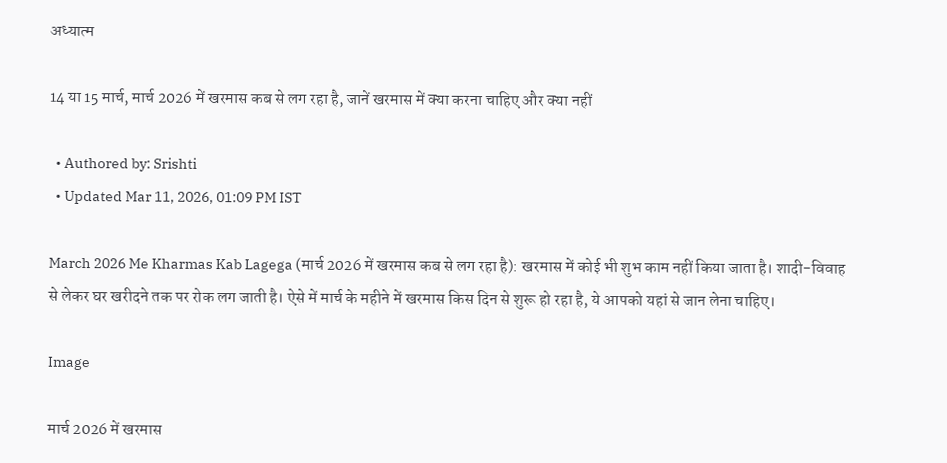अध्यात्म

14 या 15 मार्च, मार्च 2026 में खरमास कब से लग रहा है, जानें खरमास में क्या करना चाहिए और क्या नहीं

  • Authored by: Srishti
  • Updated Mar 11, 2026, 01:09 PM IST

March 2026 Me Kharmas Kab Lagega (मार्च 2026 में खरमास कब से लग रहा है): खरमास में कोई भी शुभ काम नहीं किया जाता है। शादी-विवाह से लेकर घर खरीदने तक पर रोक लग जाती है। ऐसे में मार्च के महीने में खरमास किस दिन से शुरू हो रहा है, ये आपको यहां से जान लेना चाहिए।

Image

मार्च 2026 में खरमास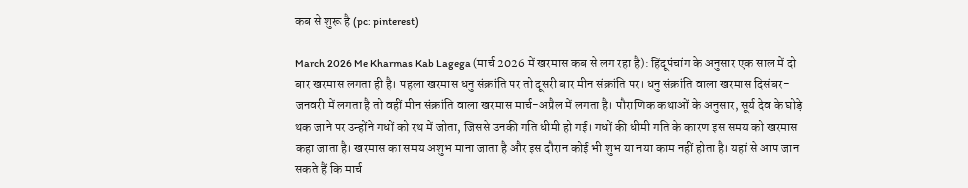कब से शुरू है (pc: pinterest)

March 2026 Me Kharmas Kab Lagega (मार्च 2026 में खरमास कब से लग रहा है): हिंदूपंचांग के अनुसार एक साल में दो बार खरमास लगता ही है। पहला खरमास धनु संक्रांति पर तो दूसरी बार मीन संक्रांति पर। धनु संक्रांति वाला खरमास दिसंबर-जनवरी में लगता है तो वहीं मीन संक्रांति वाला खरमास मार्च-अप्रैल में लगता है। पौराणिक कथाओं के अनुसार, सूर्य देव के घोड़े थक जाने पर उन्होंने गधों को रथ में जोता, जिससे उनकी गति धीमी हो गई। गधों की धीमी गति के कारण इस समय को खरमास कहा जाता है। खरमास का समय अशुभ माना जाता है और इस दौरान कोई भी शुभ या नया काम नहीं होता है। यहां से आप जान सकते हैं कि मार्च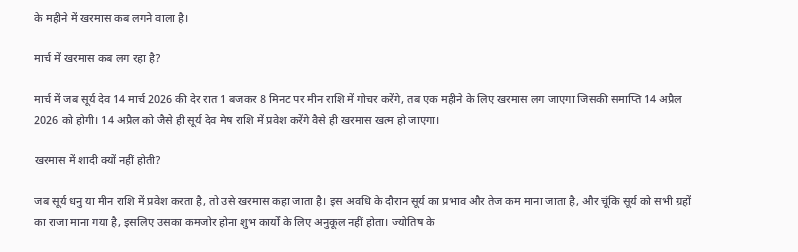के महीने में खरमास कब लगने वाला है।

मार्च में खरमास कब लग रहा है?

मार्च में जब सूर्य देव 14 मार्च 2026 की देर रात 1 बजकर 8 मिनट पर मीन राशि में गोचर करेंगे, तब एक महीने के लिए खरमास लग जाएगा जिसकी समाप्ति 14 अप्रैल 2026 को होगी। 14 अप्रैल को जैसे ही सूर्य देव मेष राशि में प्रवेश करेंगे वैसे ही खरमास खत्म हो जाएगा।

खरमास में शादी क्यों नहीं होती?

जब सूर्य धनु या मीन राशि में प्रवेश करता है, तो उसे खरमास कहा जाता है। इस अवधि के दौरान सूर्य का प्रभाव और तेज कम माना जाता है, और चूंकि सूर्य को सभी ग्रहों का राजा माना गया है, इसलिए उसका कमजोर होना शुभ कार्यों के लिए अनुकूल नहीं होता। ज्योतिष के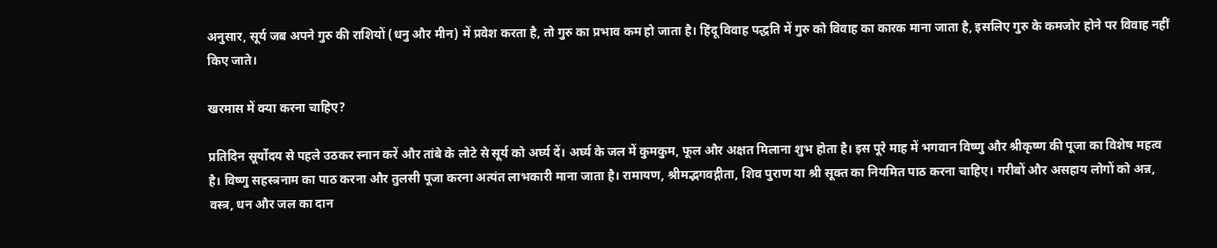अनुसार, सूर्य जब अपने गुरु की राशियों (धनु और मीन) में प्रवेश करता है, तो गुरु का प्रभाव कम हो जाता है। हिंदू विवाह पद्धति में गुरु को विवाह का कारक माना जाता है, इसलिए गुरु के कमजोर होने पर विवाह नहीं किए जाते।

खरमास में क्या करना चाहिए?

प्रतिदिन सूर्योदय से पहले उठकर स्नान करें और तांबे के लोटे से सूर्य को अर्घ्य दें। अर्घ्य के जल में कुमकुम, फूल और अक्षत मिलाना शुभ होता है। इस पूरे माह में भगवान विष्णु और श्रीकृष्ण की पूजा का विशेष महत्व है। विष्णु सहस्त्रनाम का पाठ करना और तुलसी पूजा करना अत्यंत लाभकारी माना जाता है। रामायण, श्रीमद्भगवद्गीता, शिव पुराण या श्री सूक्त का नियमित पाठ करना चाहिए। गरीबों और असहाय लोगों को अन्न, वस्त्र, धन और जल का दान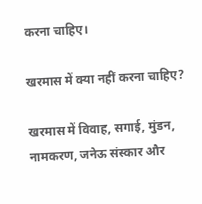करना चाहिए।

खरमास में क्या नहीं करना चाहिए?

खरमास में विवाह, सगाई, मुंडन, नामकरण, जनेऊ संस्कार और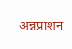अन्नप्राशन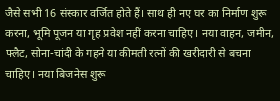जैसे सभी 16 संस्कार वर्जित होते हैं। साथ ही नए घर का निर्माण शुरू करना, भूमि पूजन या गृह प्रवेश नहीं करना चाहिए। नया वाहन, जमीन, फ्लैट, सोना-चांदी के गहने या कीमती रत्नों की खरीदारी से बचना चाहिए। नया बिजनेस शुरू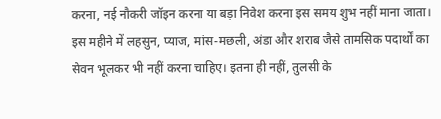करना, नई नौकरी जॉइन करना या बड़ा निवेश करना इस समय शुभ नहीं माना जाता। इस महीने में लहसुन, प्याज, मांस-मछली, अंडा और शराब जैसे तामसिक पदार्थों का सेवन भूलकर भी नहीं करना चाहिए। इतना ही नहीं, तुलसी के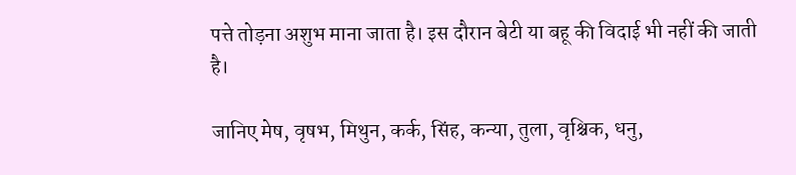पत्ते तोड़ना अशुभ माना जाता है। इस दौरान बेटी या बहू की विदाई भी नहीं की जाती है।

जानिए मेष, वृषभ, मिथुन, कर्क, सिंह, कन्या, तुला, वृश्चिक, धनु,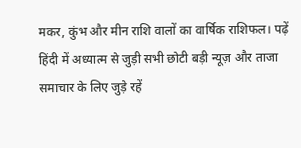मकर, कुंभ और मीन राशि वालों का वार्षिक राशिफल। पढ़ें हिंदी में अध्यात्म से जुड़ी सभी छोटी बड़ी न्यूज़ और ताजा समाचार के लिए जुड़े रहें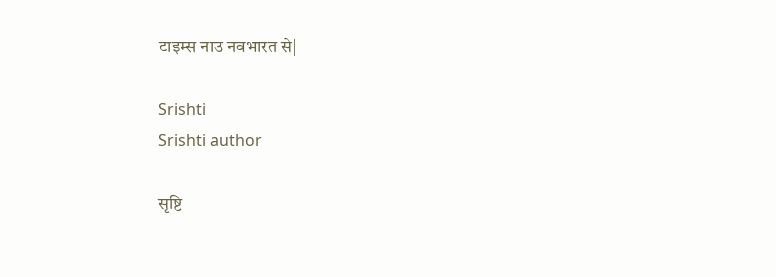टाइम्स नाउ नवभारत से|

Srishti
Srishti author

सृष्टि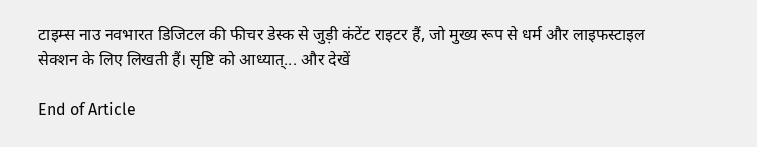टाइम्स नाउ नवभारत डिजिटल की फीचर डेस्क से जुड़ी कंटेंट राइटर हैं, जो मुख्य रूप से धर्म और लाइफस्टाइल सेक्शन के लिए लिखती हैं। सृष्टि को आध्यात्... और देखें

End of Article